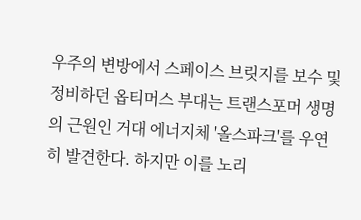우주의 변방에서 스페이스 브릿지를 보수 및 정비하던 옵티머스 부대는 트랜스포머 생명의 근원인 거대 에너지체 '올스파크'를 우연히 발견한다. 하지만 이를 노리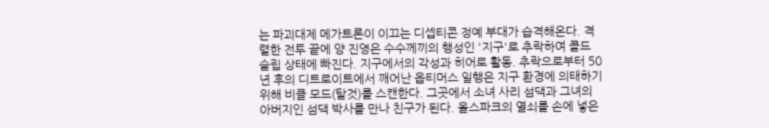는 파괴대제 메가트론이 이끄는 디셉티콘 정예 부대가 습격해온다. 격렬한 전투 끝에 양 진영은 수수께끼의 행성인 '지구'로 추락하여 콜드 슬립 상태에 빠진다. 지구에서의 각성과 히어로 활동. 추락으로부터 50년 후의 디트로이트에서 깨어난 옵티머스 일행은 지구 환경에 의태하기 위해 비클 모드(탈것)를 스캔한다. 그곳에서 소녀 사리 섬댁과 그녀의 아버지인 섬댁 박사를 만나 친구가 된다. 올스파크의 열쇠를 손에 넣은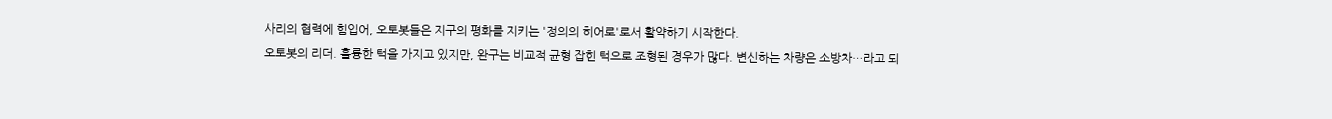사리의 협력에 힘입어, 오토봇들은 지구의 평화를 지키는 '정의의 히어로'로서 활약하기 시작한다.
오토봇의 리더. 훌륭한 턱을 가지고 있지만, 완구는 비교적 균형 잡힌 턱으로 조형된 경우가 많다. 변신하는 차량은 소방차…라고 되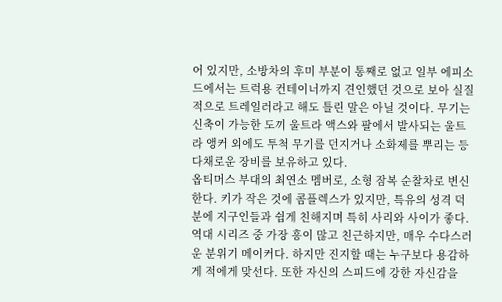어 있지만, 소방차의 후미 부분이 통째로 없고 일부 에피소드에서는 트럭용 컨테이너까지 견인했던 것으로 보아 실질적으로 트레일러라고 해도 틀린 말은 아닐 것이다. 무기는 신축이 가능한 도끼 울트라 액스와 팔에서 발사되는 울트라 앵커 외에도 투척 무기를 던지거나 소화제를 뿌리는 등 다채로운 장비를 보유하고 있다.
옵티머스 부대의 최연소 멤버로, 소형 잠복 순찰차로 변신한다. 키가 작은 것에 콤플렉스가 있지만, 특유의 성격 덕분에 지구인들과 쉽게 친해지며 특히 사리와 사이가 좋다. 역대 시리즈 중 가장 흥이 많고 친근하지만, 매우 수다스러운 분위기 메이커다. 하지만 진지할 때는 누구보다 용감하게 적에게 맞선다. 또한 자신의 스피드에 강한 자신감을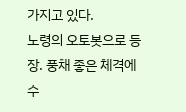가지고 있다.
노령의 오토봇으로 등장. 풍채 좋은 체격에 수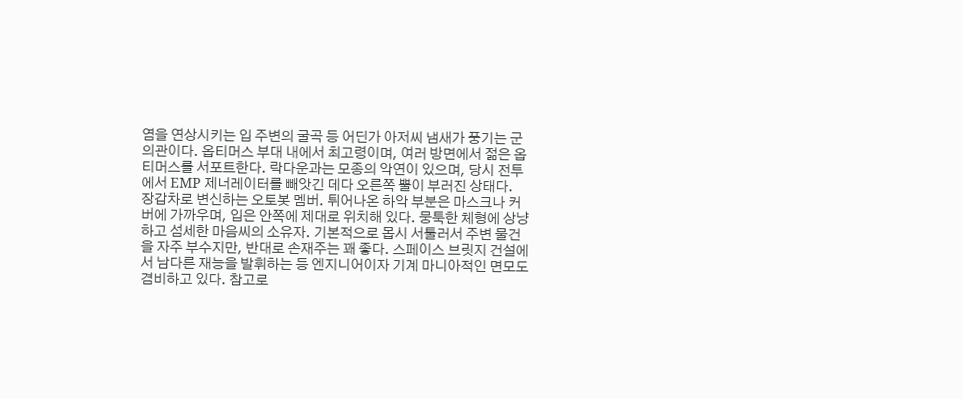염을 연상시키는 입 주변의 굴곡 등 어딘가 아저씨 냄새가 풍기는 군의관이다. 옵티머스 부대 내에서 최고령이며, 여러 방면에서 젊은 옵티머스를 서포트한다. 락다운과는 모종의 악연이 있으며, 당시 전투에서 EMP 제너레이터를 빼앗긴 데다 오른쪽 뿔이 부러진 상태다.
장갑차로 변신하는 오토봇 멤버. 튀어나온 하악 부분은 마스크나 커버에 가까우며, 입은 안쪽에 제대로 위치해 있다. 뭉툭한 체형에 상냥하고 섬세한 마음씨의 소유자. 기본적으로 몹시 서툴러서 주변 물건을 자주 부수지만, 반대로 손재주는 꽤 좋다. 스페이스 브릿지 건설에서 남다른 재능을 발휘하는 등 엔지니어이자 기계 마니아적인 면모도 겸비하고 있다. 참고로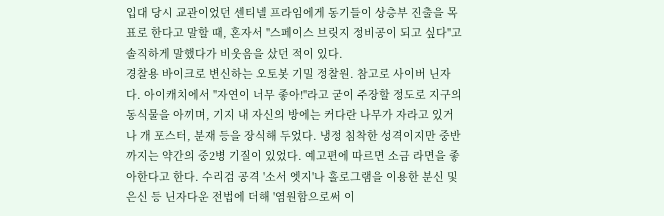입대 당시 교관이었던 센티넬 프라임에게 동기들이 상층부 진출을 목표로 한다고 말할 때, 혼자서 "스페이스 브릿지 정비공이 되고 싶다"고 솔직하게 말했다가 비웃음을 샀던 적이 있다.
경찰용 바이크로 변신하는 오토봇 기밀 정찰원. 참고로 사이버 닌자다. 아이캐치에서 "자연이 너무 좋아!"라고 굳이 주장할 정도로 지구의 동식물을 아끼며, 기지 내 자신의 방에는 커다란 나무가 자라고 있거나 개 포스터, 분재 등을 장식해 두었다. 냉정 침착한 성격이지만 중반까지는 약간의 중2병 기질이 있었다. 예고편에 따르면 소금 라면을 좋아한다고 한다. 수리검 공격 '소서 엣지'나 홀로그램을 이용한 분신 및 은신 등 닌자다운 전법에 더해 '염원함으로써 이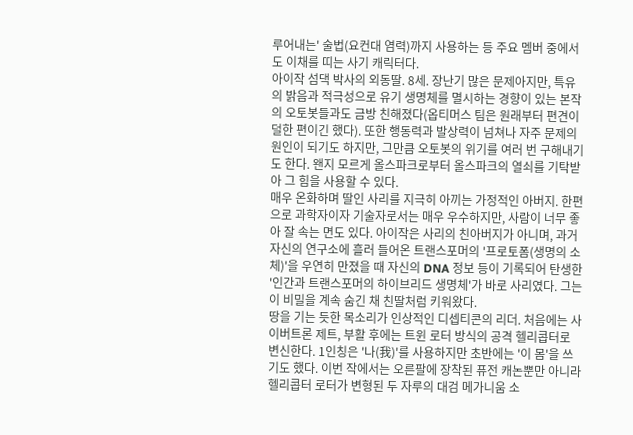루어내는' 술법(요컨대 염력)까지 사용하는 등 주요 멤버 중에서도 이채를 띠는 사기 캐릭터다.
아이작 섬댁 박사의 외동딸. 8세. 장난기 많은 문제아지만, 특유의 밝음과 적극성으로 유기 생명체를 멸시하는 경향이 있는 본작의 오토봇들과도 금방 친해졌다(옵티머스 팀은 원래부터 편견이 덜한 편이긴 했다). 또한 행동력과 발상력이 넘쳐나 자주 문제의 원인이 되기도 하지만, 그만큼 오토봇의 위기를 여러 번 구해내기도 한다. 왠지 모르게 올스파크로부터 올스파크의 열쇠를 기탁받아 그 힘을 사용할 수 있다.
매우 온화하며 딸인 사리를 지극히 아끼는 가정적인 아버지. 한편으로 과학자이자 기술자로서는 매우 우수하지만, 사람이 너무 좋아 잘 속는 면도 있다. 아이작은 사리의 친아버지가 아니며, 과거 자신의 연구소에 흘러 들어온 트랜스포머의 '프로토폼(생명의 소체)'을 우연히 만졌을 때 자신의 DNA 정보 등이 기록되어 탄생한 '인간과 트랜스포머의 하이브리드 생명체'가 바로 사리였다. 그는 이 비밀을 계속 숨긴 채 친딸처럼 키워왔다.
땅을 기는 듯한 목소리가 인상적인 디셉티콘의 리더. 처음에는 사이버트론 제트, 부활 후에는 트윈 로터 방식의 공격 헬리콥터로 변신한다. 1인칭은 '나(我)'를 사용하지만 초반에는 '이 몸'을 쓰기도 했다. 이번 작에서는 오른팔에 장착된 퓨전 캐논뿐만 아니라 헬리콥터 로터가 변형된 두 자루의 대검 메가니움 소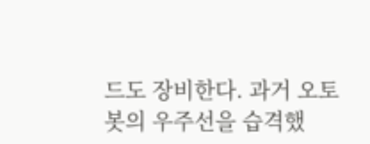드도 장비한다. 과거 오토봇의 우주선을 습격했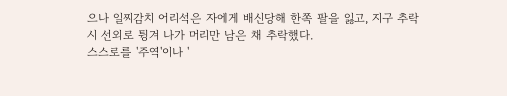으나 일찌감치 어리석은 자에게 배신당해 한쪽 팔을 잃고, 지구 추락 시 선외로 튕겨 나가 머리만 남은 채 추락했다.
스스로를 '주역'이나 '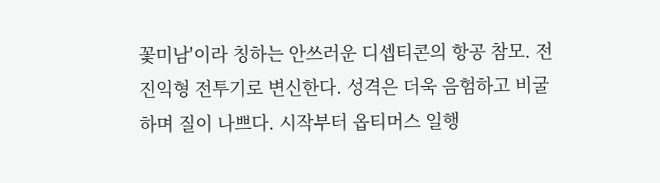꽃미남'이라 칭하는 안쓰러운 디셉티콘의 항공 참모. 전진익형 전투기로 변신한다. 성격은 더욱 음험하고 비굴하며 질이 나쁘다. 시작부터 옵티머스 일행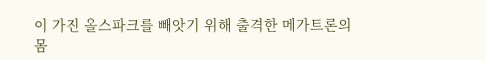이 가진 올스파크를 빼앗기 위해 출격한 메가트론의 몸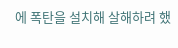에 폭탄을 설치해 살해하려 했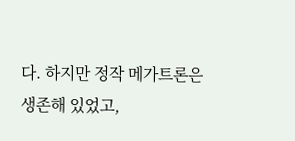다. 하지만 정작 메가트론은 생존해 있었고,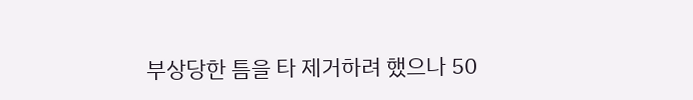부상당한 틈을 타 제거하려 했으나 50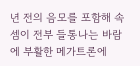년 전의 음모를 포함해 속셈이 전부 들통나는 바람에 부활한 메가트론에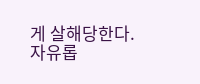게 살해당한다.
자유롭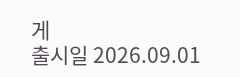게
출시일 2026.09.01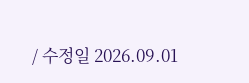/ 수정일 2026.09.01